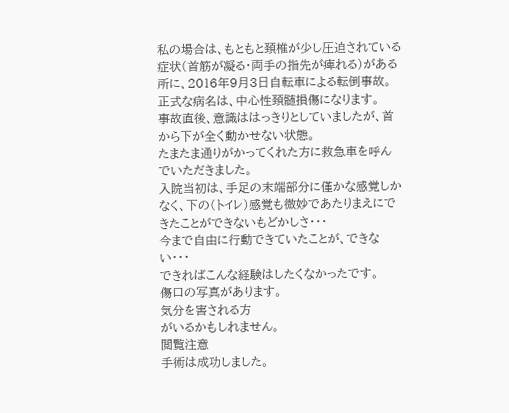私の場合は、もともと頚椎が少し圧迫されている症状(首筋が凝る・両手の指先が痺れる)がある所に、2016年9月3日自転車による転倒事故。
正式な病名は、中心性頚髄損傷になります。
事故直後、意識ははっきりとしていましたが、首から下が全く動かせない状態。
たまたま通りがかってくれた方に救急車を呼んでいただきました。
入院当初は、手足の末端部分に僅かな感覚しかなく、下の(トイレ)感覚も微妙であたりまえにできたことができないもどかしさ・・・
今まで自由に行動できていたことが、できない・・・
できればこんな経験はしたくなかったです。
傷口の写真があります。
気分を害される方
がいるかもしれません。
閲覧注意
手術は成功しました。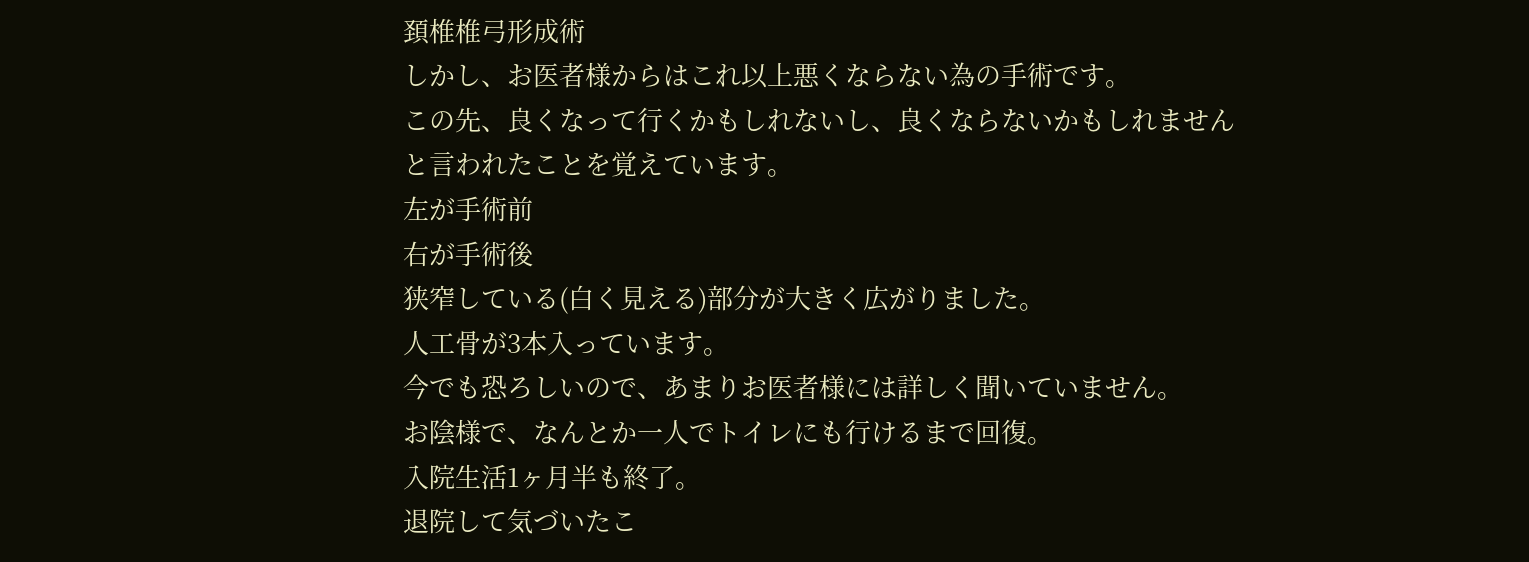頚椎椎弓形成術
しかし、お医者様からはこれ以上悪くならない為の手術です。
この先、良くなって行くかもしれないし、良くならないかもしれません
と言われたことを覚えています。
左が手術前
右が手術後
狭窄している(白く見える)部分が大きく広がりました。
人工骨が3本入っています。
今でも恐ろしいので、あまりお医者様には詳しく聞いていません。
お陰様で、なんとか一人でトイレにも行けるまで回復。
入院生活1ヶ月半も終了。
退院して気づいたこ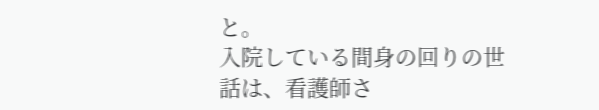と。
入院している間身の回りの世話は、看護師さ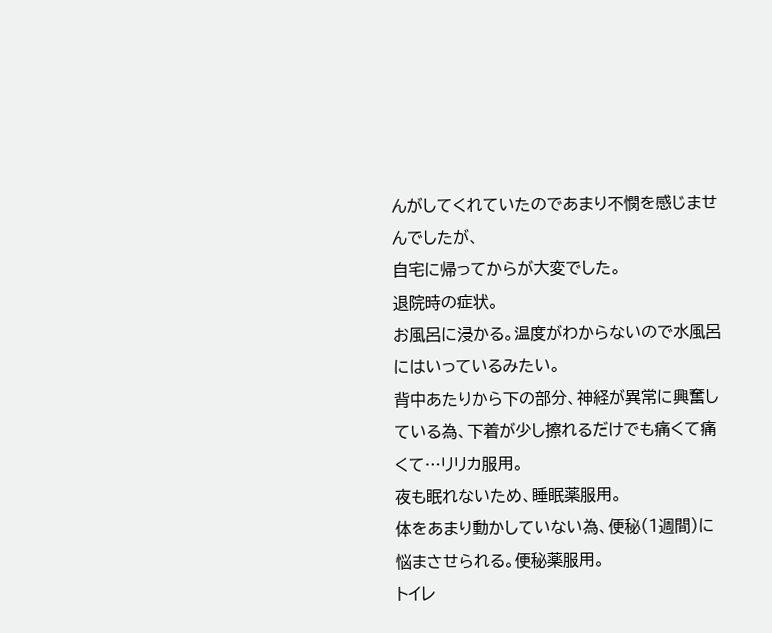んがしてくれていたのであまり不憫を感じませんでしたが、
自宅に帰ってからが大変でした。
退院時の症状。
お風呂に浸かる。温度がわからないので水風呂にはいっているみたい。
背中あたりから下の部分、神経が異常に興奮している為、下着が少し擦れるだけでも痛くて痛くて…リリカ服用。
夜も眠れないため、睡眠薬服用。
体をあまり動かしていない為、便秘(1週間)に悩まさせられる。便秘薬服用。
トイレ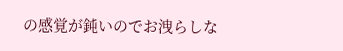の感覚が鈍いのでお洩らしな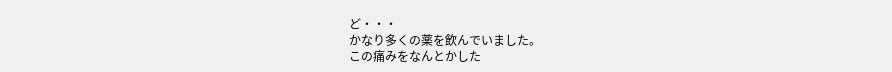ど・・・
かなり多くの薬を飲んでいました。
この痛みをなんとかした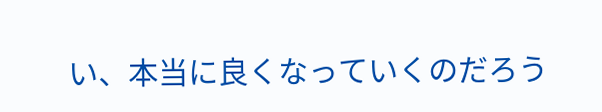い、本当に良くなっていくのだろう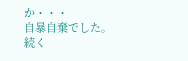か・・・
自暴自棄でした。
続く